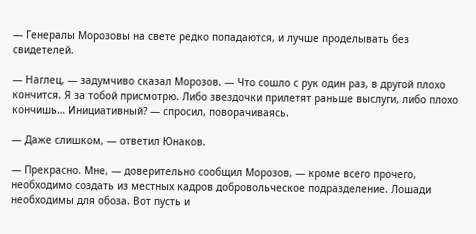— Генералы Морозовы на свете редко попадаются, и лучше проделывать без свидетелей.

— Наглец, — задумчиво сказал Морозов. — Что сошло с рук один раз, в другой плохо кончится. Я за тобой присмотрю. Либо звездочки прилетят раньше выслуги, либо плохо кончишь… Инициативный? — спросил, поворачиваясь.

— Даже слишком, — ответил Юнаков.

— Прекрасно. Мне, — доверительно сообщил Морозов, — кроме всего прочего, необходимо создать из местных кадров добровольческое подразделение. Лошади необходимы для обоза. Вот пусть и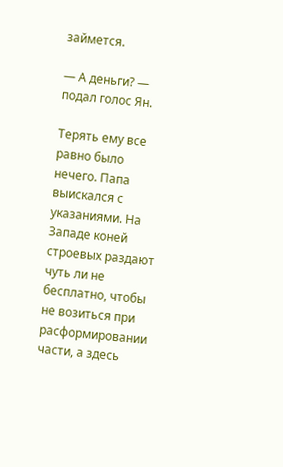займется.

— А деньги? — подал голос Ян.

Терять ему все равно было нечего. Папа выискался с указаниями. На Западе коней строевых раздают чуть ли не бесплатно, чтобы не возиться при расформировании части, а здесь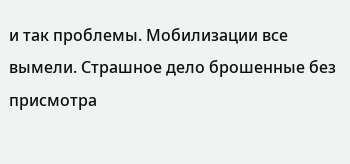и так проблемы. Мобилизации все вымели. Страшное дело брошенные без присмотра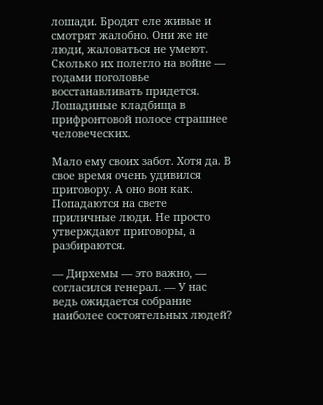лошади. Бродят еле живые и смотрят жалобно. Они же не люди, жаловаться не умеют. Сколько их полегло на войне — годами поголовье восстанавливать придется. Лошадиные кладбища в прифронтовой полосе страшнее человеческих.

Мало ему своих забот. Хотя да. В свое время очень удивился приговору. А оно вон как. Попадаются на свете приличные люди. Не просто утверждают приговоры, а разбираются.

— Дирхемы — это важно, — согласился генерал. — У нас ведь ожидается собрание наиболее состоятельных людей?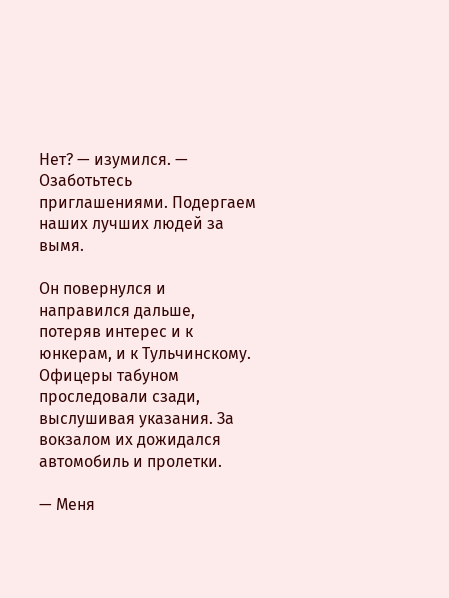Нет? — изумился. — Озаботьтесь приглашениями. Подергаем наших лучших людей за вымя.

Он повернулся и направился дальше, потеряв интерес и к юнкерам, и к Тульчинскому. Офицеры табуном проследовали сзади, выслушивая указания. За вокзалом их дожидался автомобиль и пролетки.

— Меня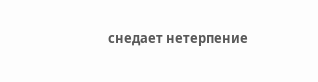снедает нетерпение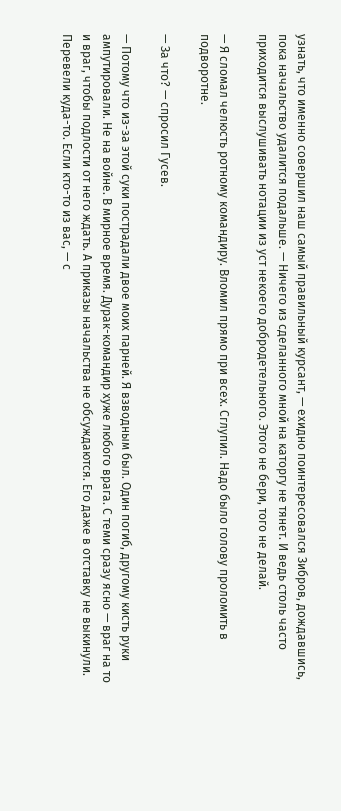узнать, что именно совершил наш самый правильный курсант, — ехидно поинтересовался Зибров, дождавшись, пока начальство удалится подальше. — Ничего из сделанного мной на каторгу не тянет. И ведь столь часто приходится выслушивать нотации из уст некоего добродетельного. Этого не бери, того не делай.

— Я сломал челюсть ротному командиру. Вломил прямо при всех. Сглупил. Надо было голову проломить в подворотне.

— За что? — спросил Гусев.

— Потому что из-за этой суки пострадали двое моих парней. Я взводным был. Один погиб, другому кисть руки ампутировали. Не на войне. В мирное время. Дурак-командир хуже любого врага. С теми сразу ясно — враг на то и враг, чтобы подлости от него ждать. А приказы начальства не обсуждаются. Его даже в отставку не выкинули. Перевели куда-то. Если кто-то из вас, — с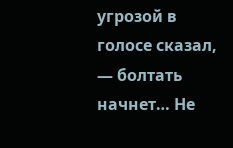угрозой в голосе сказал, — болтать начнет… Не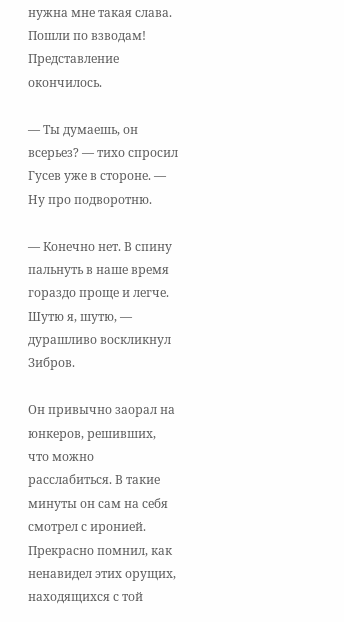нужна мне такая слава. Пошли по взводам! Представление окончилось.

— Ты думаешь, он всерьез? — тихо спросил Гусев уже в стороне. — Ну про подворотню.

— Конечно нет. В спину пальнуть в наше время гораздо проще и легче. Шутю я, шутю, — дурашливо воскликнул Зибров.

Он привычно заорал на юнкеров, решивших, что можно расслабиться. В такие минуты он сам на себя смотрел с иронией. Прекрасно помнил, как ненавидел этих орущих, находящихся с той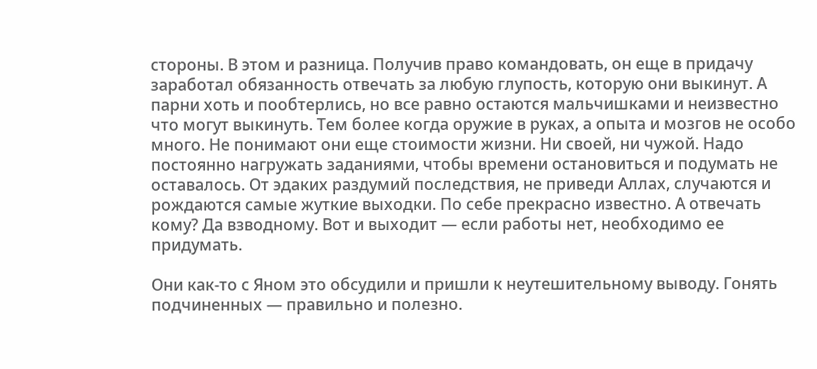стороны. В этом и разница. Получив право командовать, он еще в придачу заработал обязанность отвечать за любую глупость, которую они выкинут. А парни хоть и пообтерлись, но все равно остаются мальчишками и неизвестно что могут выкинуть. Тем более когда оружие в руках, а опыта и мозгов не особо много. Не понимают они еще стоимости жизни. Ни своей, ни чужой. Надо постоянно нагружать заданиями, чтобы времени остановиться и подумать не оставалось. От эдаких раздумий последствия, не приведи Аллах, случаются и рождаются самые жуткие выходки. По себе прекрасно известно. А отвечать кому? Да взводному. Вот и выходит — если работы нет, необходимо ее придумать.

Они как-то с Яном это обсудили и пришли к неутешительному выводу. Гонять подчиненных — правильно и полезно.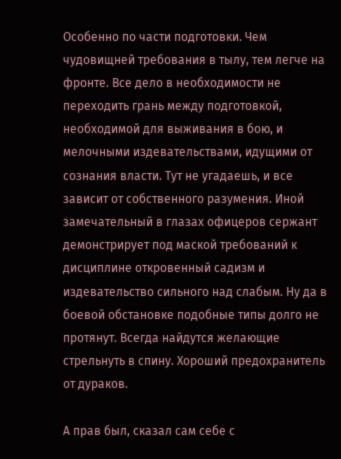Особенно по части подготовки. Чем чудовищней требования в тылу, тем легче на фронте. Все дело в необходимости не переходить грань между подготовкой, необходимой для выживания в бою, и мелочными издевательствами, идущими от сознания власти. Тут не угадаешь, и все зависит от собственного разумения. Иной замечательный в глазах офицеров сержант демонстрирует под маской требований к дисциплине откровенный садизм и издевательство сильного над слабым. Ну да в боевой обстановке подобные типы долго не протянут. Всегда найдутся желающие стрельнуть в спину. Хороший предохранитель от дураков.

А прав был, сказал сам себе с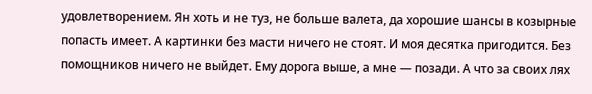удовлетворением. Ян хоть и не туз, не больше валета, да хорошие шансы в козырные попасть имеет. А картинки без масти ничего не стоят. И моя десятка пригодится. Без помощников ничего не выйдет. Ему дорога выше, а мне — позади. А что за своих лях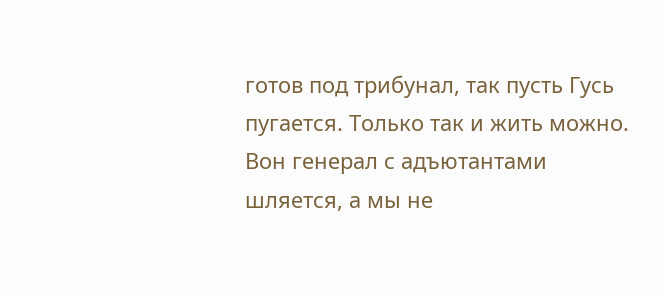готов под трибунал, так пусть Гусь пугается. Только так и жить можно. Вон генерал с адъютантами шляется, а мы не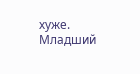хуже. Младший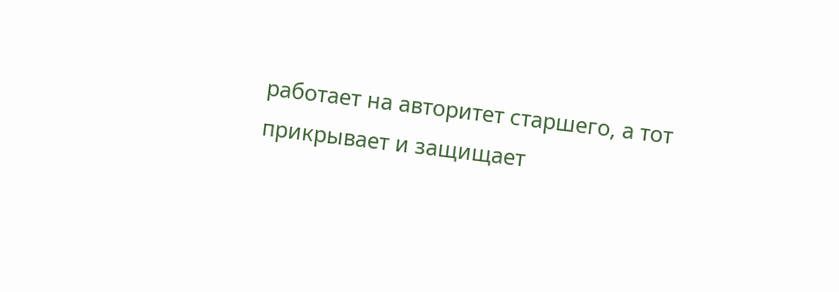работает на авторитет старшего, а тот прикрывает и защищает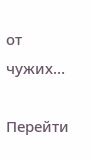от чужих…

Перейти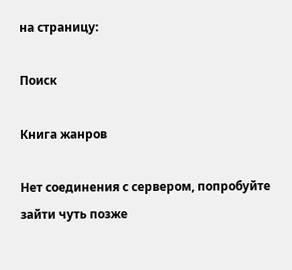на страницу:

Поиск

Книга жанров

Нет соединения с сервером, попробуйте зайти чуть позже